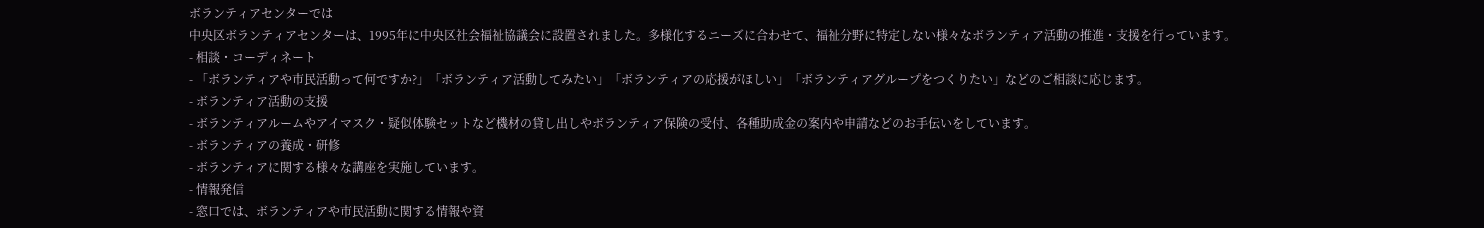ボランティアセンターでは
中央区ボランティアセンターは、1995年に中央区社会福祉協議会に設置されました。多様化するニーズに合わせて、福祉分野に特定しない様々なボランティア活動の推進・支援を行っています。
- 相談・コーディネート
- 「ボランティアや市民活動って何ですか?」「ボランティア活動してみたい」「ボランティアの応援がほしい」「ボランティアグループをつくりたい」などのご相談に応じます。
- ボランティア活動の支援
- ボランティアルームやアイマスク・疑似体験セットなど機材の貸し出しやボランティア保険の受付、各種助成金の案内や申請などのお手伝いをしています。
- ボランティアの養成・研修
- ボランティアに関する様々な講座を実施しています。
- 情報発信
- 窓口では、ボランティアや市民活動に関する情報や資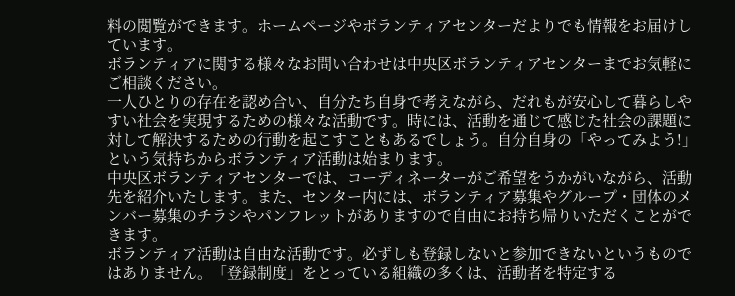料の閲覧ができます。ホームページやボランティアセンターだよりでも情報をお届けしています。
ボランティアに関する様々なお問い合わせは中央区ボランティアセンターまでお気軽にご相談ください。
一人ひとりの存在を認め合い、自分たち自身で考えながら、だれもが安心して暮らしやすい社会を実現するための様々な活動です。時には、活動を通じて感じた社会の課題に対して解決するための行動を起こすこともあるでしょう。自分自身の「やってみよう!」という気持ちからボランティア活動は始まります。
中央区ボランティアセンターでは、コーディネーターがご希望をうかがいながら、活動先を紹介いたします。また、センター内には、ボランティア募集やグループ・団体のメンバー募集のチラシやパンフレットがありますので自由にお持ち帰りいただくことができます。
ボランティア活動は自由な活動です。必ずしも登録しないと参加できないというものではありません。「登録制度」をとっている組織の多くは、活動者を特定する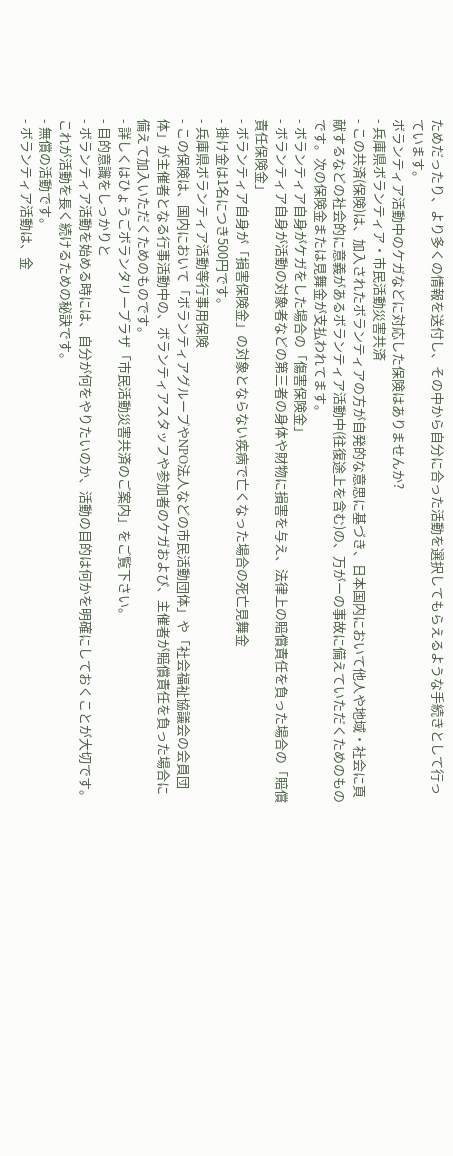ためだったり、より多くの情報を送付し、その中から自分に合った活動を選択してもらえるような手続きとして行っています。
ボランティア活動中のケガなどに対応した保険はありませんか?
- 兵庫県ボランティア・市民活動災害共済
- この共済(保険)は、加入されたボランティアの方が自発的な意思に基づき、日本国内において他人や地域・社会に頁献するなどの社会的に意義があるボランティア活動中(往復途上を含む)の、万がーの事故に備えていただくためのものです。次の保険金または見舞金が支払われてます。
- ボランティア自身がケガをした場合の「傷害保険金」
- ボランティア自身が活動の対象者などの第三者の身体や財物に損害を与え、法律上の賠償責任を負った場合の「賠償責任保険金」
- ボランティア自身が「損害保険金」の対象とならない疾病で亡くなった場合の死亡見舞金
- 掛け金は1名につき500円です。
- 兵庫県ボランティア活動等行事用保険
- この保険は、国内において「ボランティアグループやNPO法人などの市民活動団体」や「社会福祉協議会の会員団体」が主催者となる行事活動中の、ボランティアスタッフや参加者のケガおよび、主催者が賠償責任を負った場合に備えて加入いただくためのものです。
- 詳しくはひょうごボランタリープラザ「市民活動災害共済のご案内」をご覧下さい。
- 目的意識をしっかりと
- ボランティア活動を始める時には、自分が何をやりたいのか、活動の目的は何かを明確にしておくことが大切です。これが活動を長く続けるための秘訣です。
- 無償の活動です。
- ボランティア活動は、金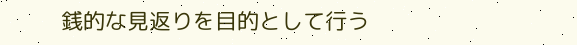銭的な見返りを目的として行う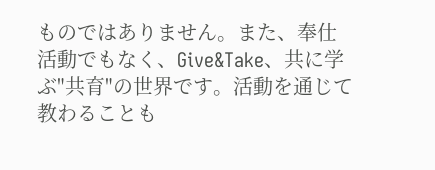ものではありません。また、奉仕活動でもなく、Give&Take、共に学ぶ"共育"の世界です。活動を通じて教わることも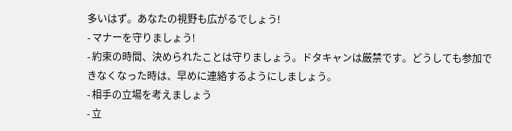多いはず。あなたの視野も広がるでしょう!
- マナーを守りましょう!
- 約束の時間、決められたことは守りましょう。ドタキャンは厳禁です。どうしても参加できなくなった時は、早めに連絡するようにしましょう。
- 相手の立場を考えましょう
- 立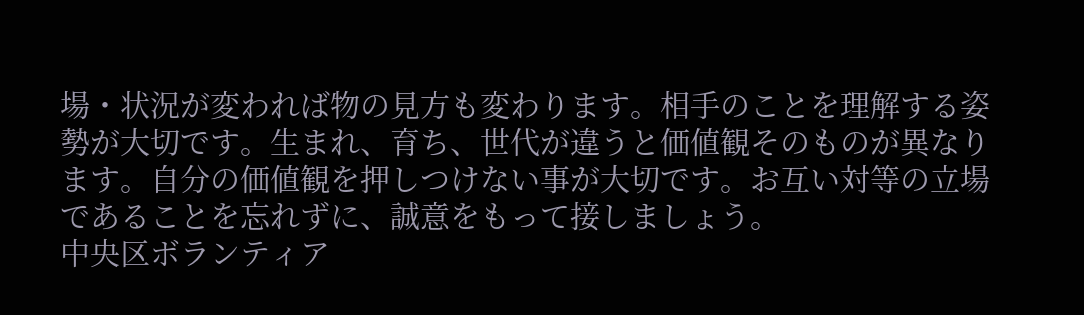場・状況が変われば物の見方も変わります。相手のことを理解する姿勢が大切です。生まれ、育ち、世代が違うと価値観そのものが異なります。自分の価値観を押しつけない事が大切です。お互い対等の立場であることを忘れずに、誠意をもって接しましょう。
中央区ボランティア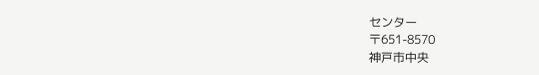センター
〒651-8570
神戸市中央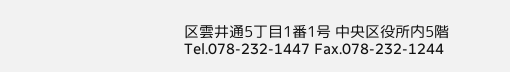区雲井通5丁目1番1号 中央区役所内5階
Tel.078-232-1447 Fax.078-232-1244